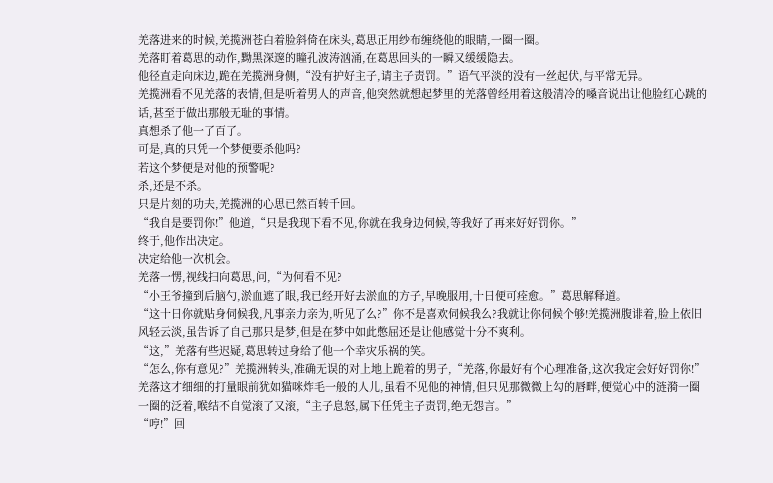羌落进来的时候,羌揽洲苍白着脸斜倚在床头,葛思正用纱布缠绕他的眼睛,一圈一圈。
羌落盯着葛思的动作,黝黑深邃的瞳孔波涛汹涌,在葛思回头的一瞬又缓缓隐去。
他径直走向床边,跪在羌揽洲身侧,“没有护好主子,请主子责罚。”语气平淡的没有一丝起伏,与平常无异。
羌揽洲看不见羌落的表情,但是听着男人的声音,他突然就想起梦里的羌落曾经用着这般清冷的嗓音说出让他脸红心跳的话,甚至于做出那般无耻的事情。
真想杀了他一了百了。
可是,真的只凭一个梦便要杀他吗?
若这个梦便是对他的预警呢?
杀,还是不杀。
只是片刻的功夫,羌揽洲的心思已然百转千回。
“我自是要罚你!”他道,“只是我现下看不见,你就在我身边伺候,等我好了再来好好罚你。”
终于,他作出决定。
决定给他一次机会。
羌落一愣,视线扫向葛思,问,“为何看不见?
“小王爷撞到后脑勺,淤血遮了眼,我已经开好去淤血的方子,早晚服用,十日便可痊愈。”葛思解释道。
“这十日你就贴身伺候我,凡事亲力亲为,听见了么?”你不是喜欢伺候我么?我就让你伺候个够!羌揽洲腹诽着,脸上依旧风轻云淡,虽告诉了自己那只是梦,但是在梦中如此憋屈还是让他感觉十分不爽利。
“这,”羌落有些迟疑,葛思转过身给了他一个幸灾乐祸的笑。
“怎么,你有意见?”羌揽洲转头,准确无误的对上地上跪着的男子,“羌落,你最好有个心理准备,这次我定会好好罚你!”
羌落这才细细的打量眼前犹如猫咪炸毛一般的人儿,虽看不见他的神情,但只见那微微上勾的唇畔,便觉心中的涟漪一圈一圈的泛着,喉结不自觉滚了又滚,“主子息怒,属下任凭主子责罚,绝无怨言。”
“哼!”回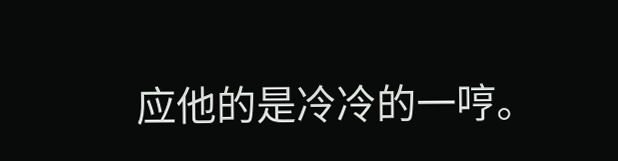应他的是冷冷的一哼。